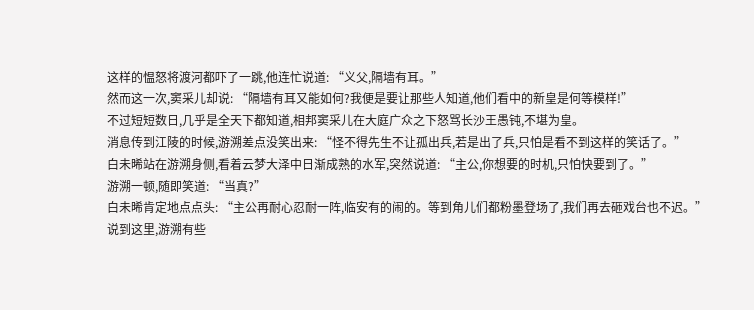这样的愠怒将渡河都吓了一跳,他连忙说道: “义父,隔墙有耳。”
然而这一次,窦采儿却说: “隔墙有耳又能如何?我便是要让那些人知道,他们看中的新皇是何等模样!”
不过短短数日,几乎是全天下都知道,相邦窦采儿在大庭广众之下怒骂长沙王愚钝,不堪为皇。
消息传到江陵的时候,游溯差点没笑出来: “怪不得先生不让孤出兵,若是出了兵,只怕是看不到这样的笑话了。”
白未晞站在游溯身侧,看着云梦大泽中日渐成熟的水军,突然说道: “主公,你想要的时机,只怕快要到了。”
游溯一顿,随即笑道: “当真?”
白未晞肯定地点点头: “主公再耐心忍耐一阵,临安有的闹的。等到角儿们都粉墨登场了,我们再去砸戏台也不迟。”
说到这里,游溯有些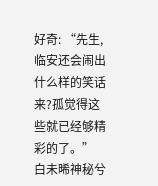好奇: “先生,临安还会闹出什么样的笑话来?孤觉得这些就已经够精彩的了。”
白未晞神秘兮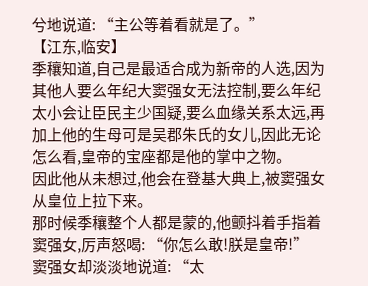兮地说道: “主公等着看就是了。”
【江东,临安】
季穰知道,自己是最适合成为新帝的人选,因为其他人要么年纪大窦强女无法控制,要么年纪太小会让臣民主少国疑,要么血缘关系太远,再加上他的生母可是吴郡朱氏的女儿,因此无论怎么看,皇帝的宝座都是他的掌中之物。
因此他从未想过,他会在登基大典上,被窦强女从皇位上拉下来。
那时候季穰整个人都是蒙的,他颤抖着手指着窦强女,厉声怒喝: “你怎么敢!朕是皇帝!”
窦强女却淡淡地说道: “太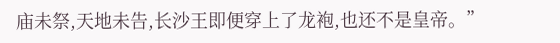庙未祭,天地未告,长沙王即便穿上了龙袍,也还不是皇帝。”